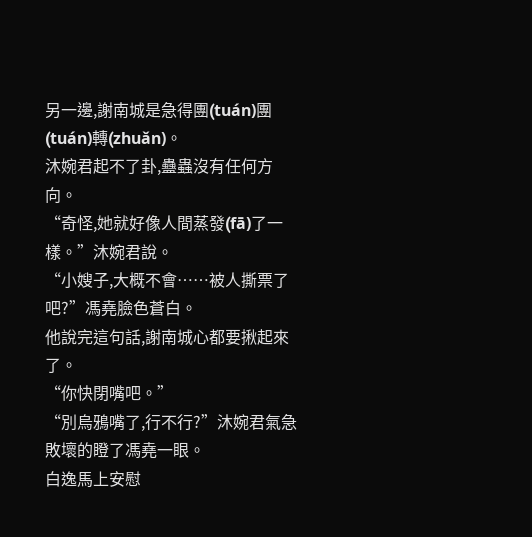另一邊,謝南城是急得團(tuán)團(tuán)轉(zhuǎn)。
沐婉君起不了卦,蠱蟲沒有任何方向。
“奇怪,她就好像人間蒸發(fā)了一樣。”沐婉君說。
“小嫂子,大概不會……被人撕票了吧?”馮堯臉色蒼白。
他說完這句話,謝南城心都要揪起來了。
“你快閉嘴吧。”
“別烏鴉嘴了,行不行?”沐婉君氣急敗壞的瞪了馮堯一眼。
白逸馬上安慰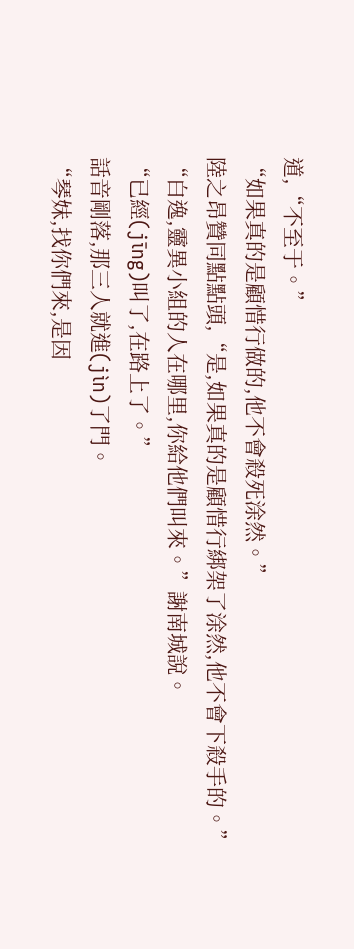道,“不至于。”
“如果真的是顧惜行做的,他不會殺死涂然。”
陸之昂贊同點點頭,“是,如果真的是顧惜行綁架了涂然,他不會下殺手的。”
“白逸,靈異小組的人在哪里,你給他們叫來。”謝南城說。
“已經(jīng)叫了,在路上了。”
話音剛落,那三人就進(jìn)了門。
“琴妹,找你們來,是因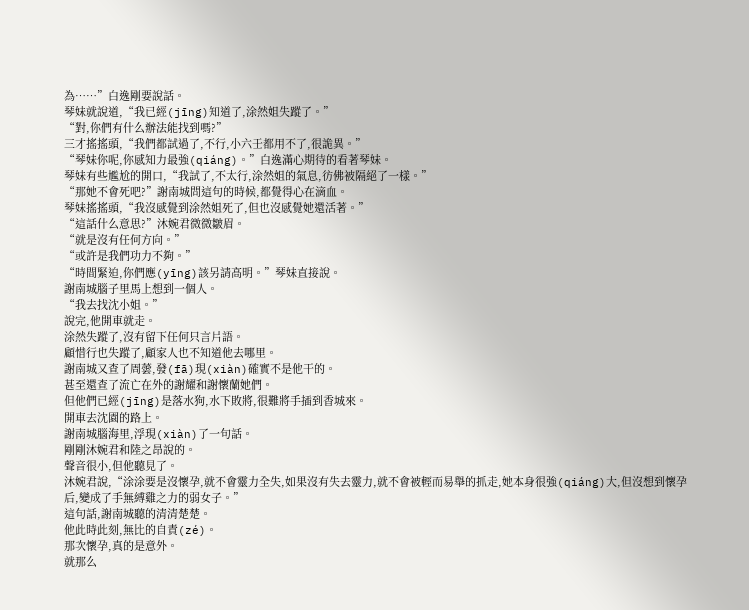為……”白逸剛要說話。
琴妹就說道,“我已經(jīng)知道了,涂然姐失蹤了。”
“對,你們有什么辦法能找到嗎?”
三才搖搖頭,“我們都試過了,不行,小六壬都用不了,很詭異。”
“琴妹你呢,你感知力最強(qiáng)。”白逸滿心期待的看著琴妹。
琴妹有些尷尬的開口,“我試了,不太行,涂然姐的氣息,彷佛被隔絕了一樣。”
“那她不會死吧?”謝南城問這句的時候,都覺得心在滴血。
琴妹搖搖頭,“我沒感覺到涂然姐死了,但也沒感覺她還活著。”
“這話什么意思?”沐婉君微微皺眉。
“就是沒有任何方向。”
“或許是我們功力不夠。”
“時間緊迫,你們應(yīng)該另請高明。”琴妹直接說。
謝南城腦子里馬上想到一個人。
“我去找沈小姐。”
說完,他開車就走。
涂然失蹤了,沒有留下任何只言片語。
顧惜行也失蹤了,顧家人也不知道他去哪里。
謝南城又查了周蕓,發(fā)現(xiàn)確實不是他干的。
甚至還查了流亡在外的謝耀和謝懷蘭她們。
但他們已經(jīng)是落水狗,水下敗將,很難將手插到香城來。
開車去沈園的路上。
謝南城腦海里,浮現(xiàn)了一句話。
剛剛沐婉君和陸之昂說的。
聲音很小,但他聽見了。
沐婉君說,“涂涂要是沒懷孕,就不會靈力全失,如果沒有失去靈力,就不會被輕而易舉的抓走,她本身很強(qiáng)大,但沒想到懷孕后,變成了手無縛雞之力的弱女子。”
這句話,謝南城聽的清清楚楚。
他此時此刻,無比的自責(zé)。
那次懷孕,真的是意外。
就那么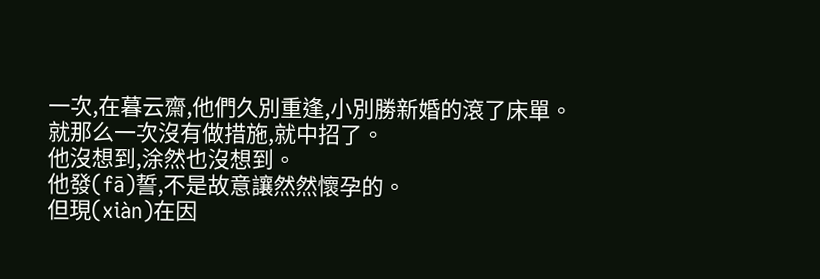一次,在暮云齋,他們久別重逢,小別勝新婚的滾了床單。
就那么一次沒有做措施,就中招了。
他沒想到,涂然也沒想到。
他發(fā)誓,不是故意讓然然懷孕的。
但現(xiàn)在因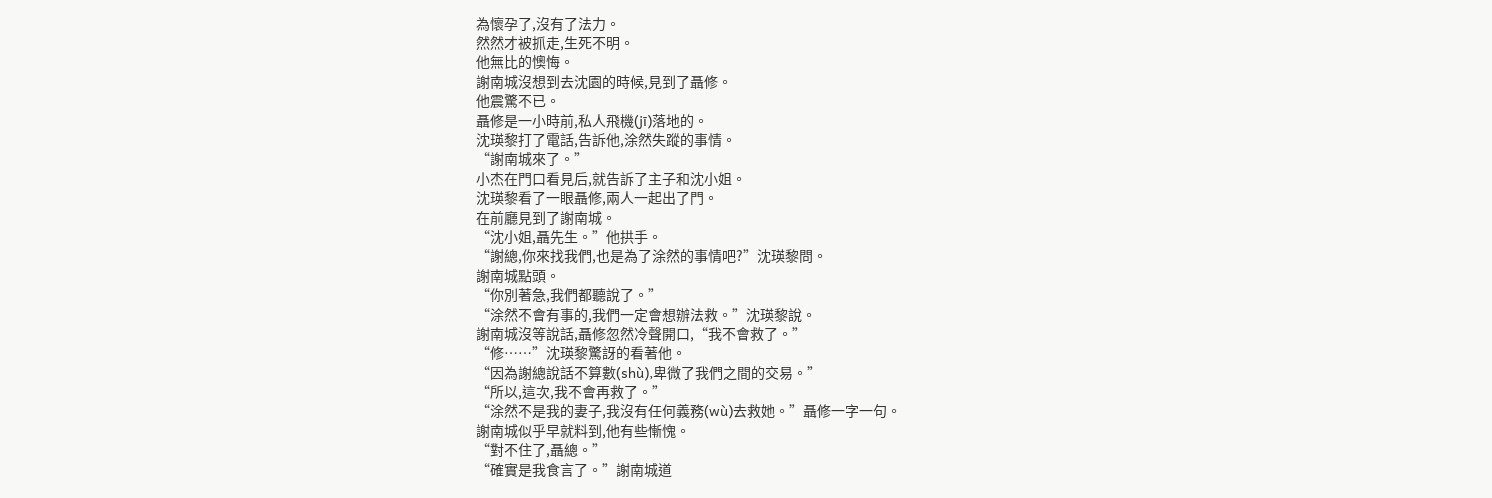為懷孕了,沒有了法力。
然然才被抓走,生死不明。
他無比的懊悔。
謝南城沒想到去沈園的時候,見到了聶修。
他震驚不已。
聶修是一小時前,私人飛機(jī)落地的。
沈瑛黎打了電話,告訴他,涂然失蹤的事情。
“謝南城來了。”
小杰在門口看見后,就告訴了主子和沈小姐。
沈瑛黎看了一眼聶修,兩人一起出了門。
在前廳見到了謝南城。
“沈小姐,聶先生。”他拱手。
“謝總,你來找我們,也是為了涂然的事情吧?”沈瑛黎問。
謝南城點頭。
“你別著急,我們都聽說了。”
“涂然不會有事的,我們一定會想辦法救。”沈瑛黎說。
謝南城沒等說話,聶修忽然冷聲開口,“我不會救了。”
“修……”沈瑛黎驚訝的看著他。
“因為謝總說話不算數(shù),卑微了我們之間的交易。”
“所以,這次,我不會再救了。”
“涂然不是我的妻子,我沒有任何義務(wù)去救她。”聶修一字一句。
謝南城似乎早就料到,他有些慚愧。
“對不住了,聶總。”
“確實是我食言了。”謝南城道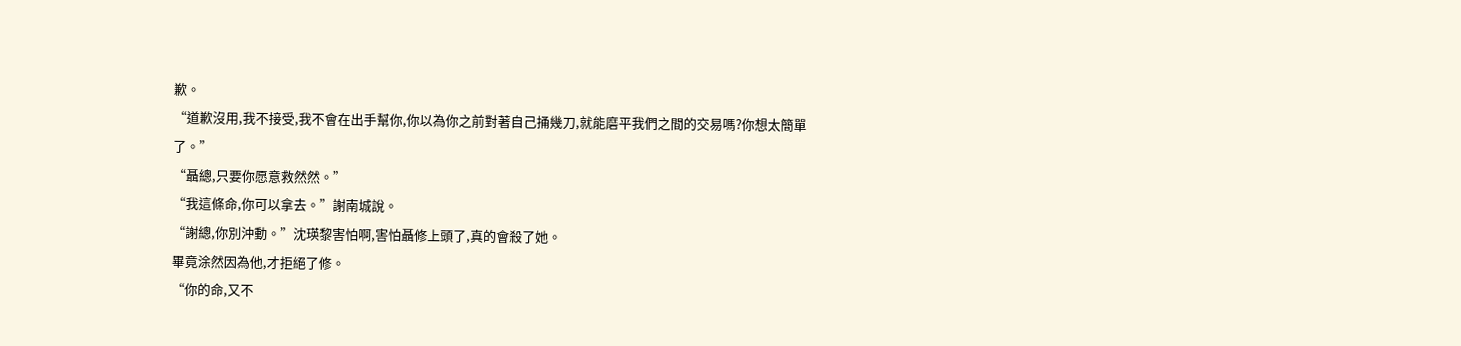歉。
“道歉沒用,我不接受,我不會在出手幫你,你以為你之前對著自己捅幾刀,就能磨平我們之間的交易嗎?你想太簡單了。”
“聶總,只要你愿意救然然。”
“我這條命,你可以拿去。”謝南城說。
“謝總,你別沖動。”沈瑛黎害怕啊,害怕聶修上頭了,真的會殺了她。
畢竟涂然因為他,才拒絕了修。
“你的命,又不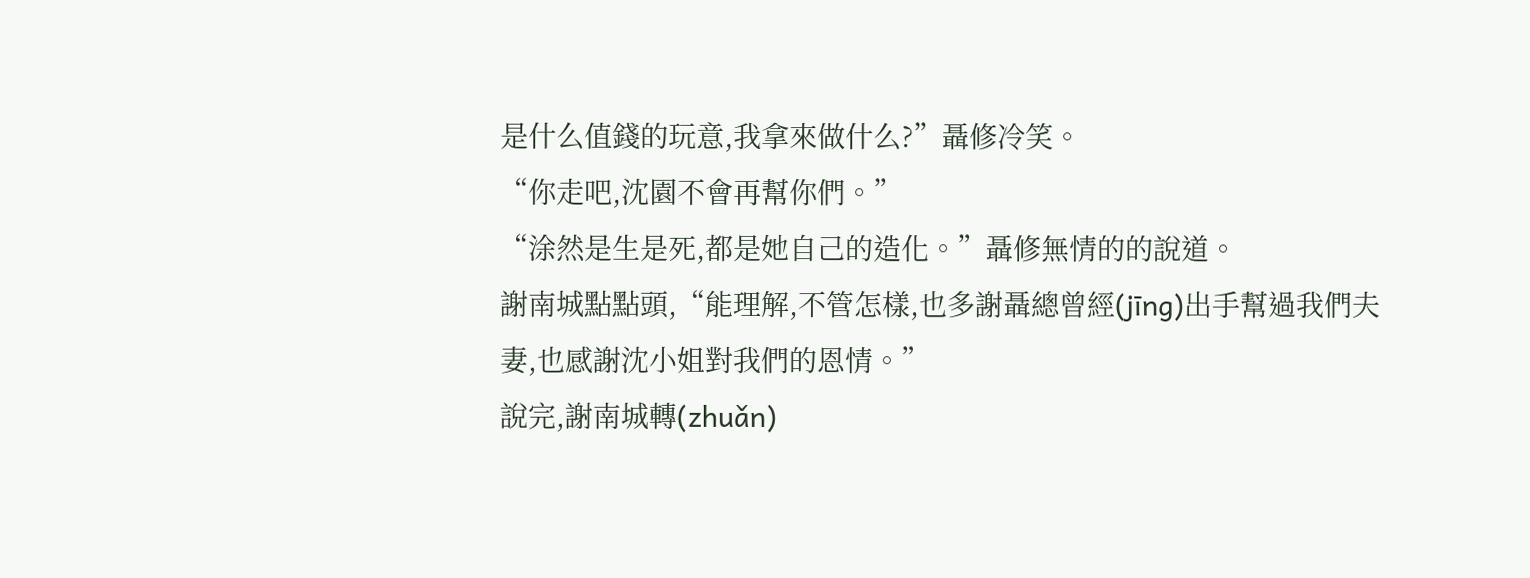是什么值錢的玩意,我拿來做什么?”聶修冷笑。
“你走吧,沈園不會再幫你們。”
“涂然是生是死,都是她自己的造化。”聶修無情的的說道。
謝南城點點頭,“能理解,不管怎樣,也多謝聶總曾經(jīng)出手幫過我們夫妻,也感謝沈小姐對我們的恩情。”
說完,謝南城轉(zhuǎn)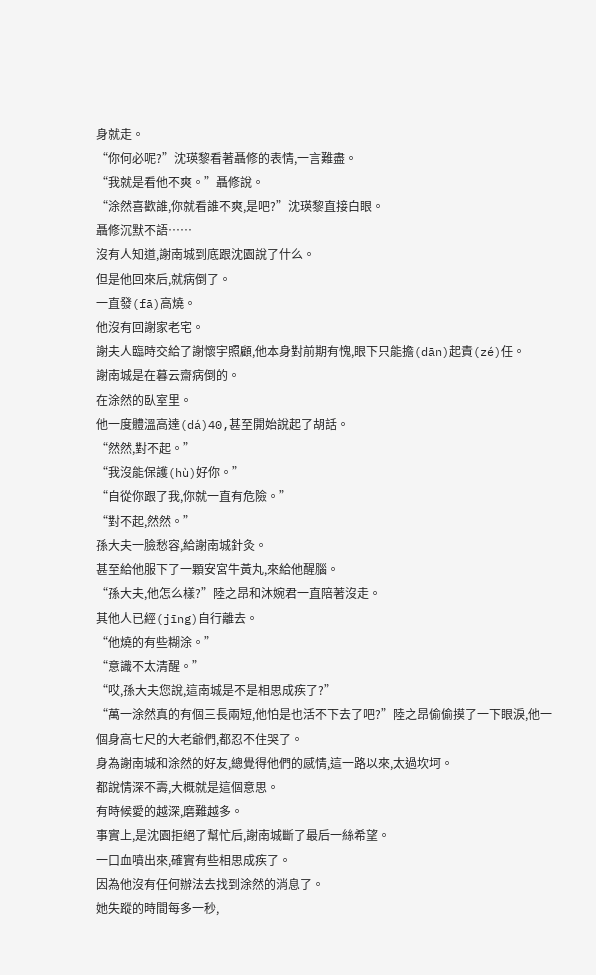身就走。
“你何必呢?”沈瑛黎看著聶修的表情,一言難盡。
“我就是看他不爽。”聶修說。
“涂然喜歡誰,你就看誰不爽,是吧?”沈瑛黎直接白眼。
聶修沉默不語……
沒有人知道,謝南城到底跟沈園說了什么。
但是他回來后,就病倒了。
一直發(fā)高燒。
他沒有回謝家老宅。
謝夫人臨時交給了謝懷宇照顧,他本身對前期有愧,眼下只能擔(dān)起責(zé)任。
謝南城是在暮云齋病倒的。
在涂然的臥室里。
他一度體溫高達(dá)40,甚至開始說起了胡話。
“然然,對不起。”
“我沒能保護(hù)好你。”
“自從你跟了我,你就一直有危險。”
“對不起,然然。”
孫大夫一臉愁容,給謝南城針灸。
甚至給他服下了一顆安宮牛黃丸,來給他醒腦。
“孫大夫,他怎么樣?”陸之昂和沐婉君一直陪著沒走。
其他人已經(jīng)自行離去。
“他燒的有些糊涂。”
“意識不太清醒。”
“哎,孫大夫您說,這南城是不是相思成疾了?”
“萬一涂然真的有個三長兩短,他怕是也活不下去了吧?”陸之昂偷偷摸了一下眼淚,他一個身高七尺的大老爺們,都忍不住哭了。
身為謝南城和涂然的好友,總覺得他們的感情,這一路以來,太過坎坷。
都說情深不壽,大概就是這個意思。
有時候愛的越深,磨難越多。
事實上,是沈園拒絕了幫忙后,謝南城斷了最后一絲希望。
一口血噴出來,確實有些相思成疾了。
因為他沒有任何辦法去找到涂然的消息了。
她失蹤的時間每多一秒,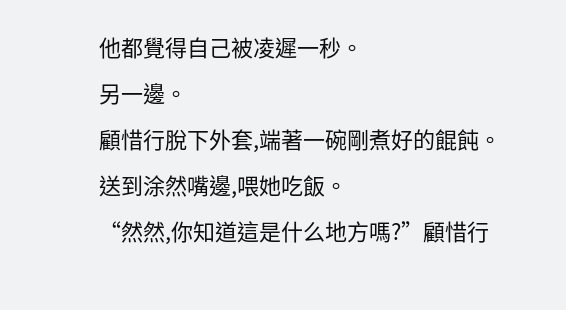他都覺得自己被凌遲一秒。
另一邊。
顧惜行脫下外套,端著一碗剛煮好的餛飩。
送到涂然嘴邊,喂她吃飯。
“然然,你知道這是什么地方嗎?”顧惜行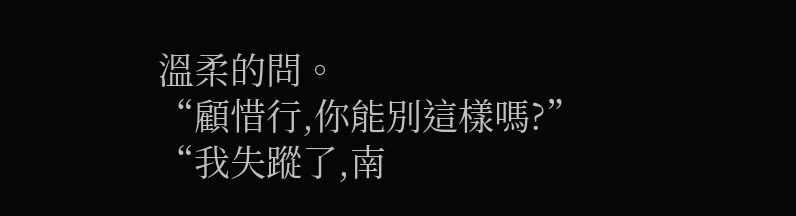溫柔的問。
“顧惜行,你能別這樣嗎?”
“我失蹤了,南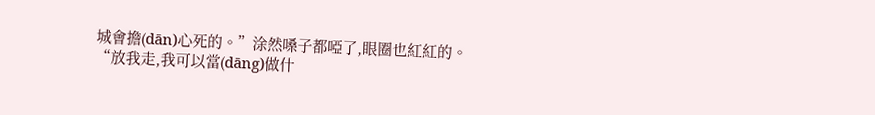城會擔(dān)心死的。”涂然嗓子都啞了,眼圈也紅紅的。
“放我走,我可以當(dāng)做什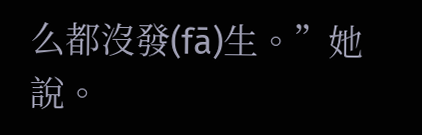么都沒發(fā)生。”她說。